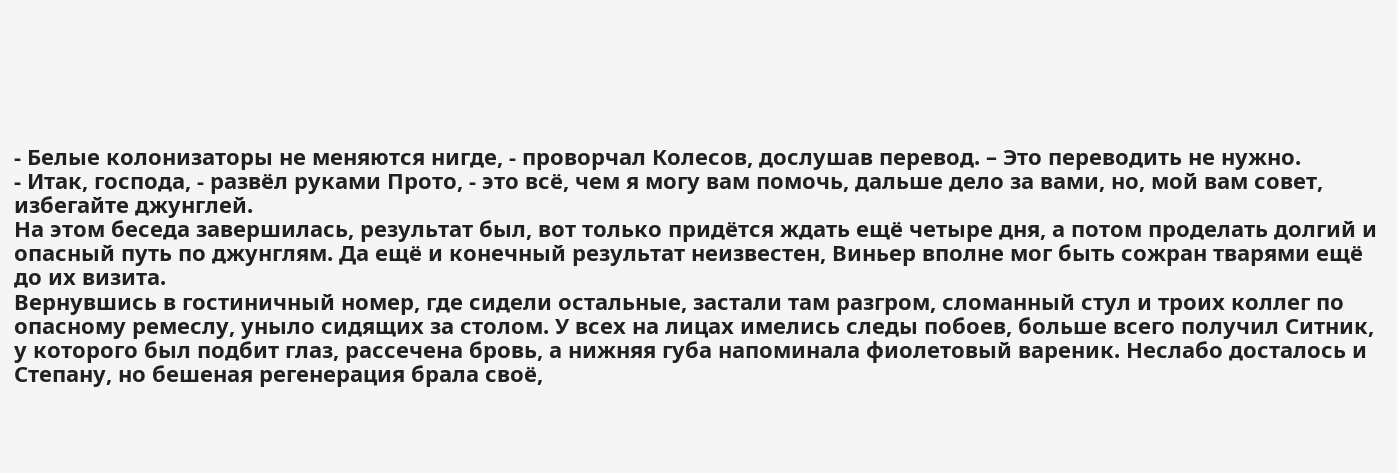- Белые колонизаторы не меняются нигде, - проворчал Колесов, дослушав перевод. – Это переводить не нужно.
- Итак, господа, - развёл руками Прото, - это всё, чем я могу вам помочь, дальше дело за вами, но, мой вам совет, избегайте джунглей.
На этом беседа завершилась, результат был, вот только придётся ждать ещё четыре дня, а потом проделать долгий и опасный путь по джунглям. Да ещё и конечный результат неизвестен, Виньер вполне мог быть сожран тварями ещё до их визита.
Вернувшись в гостиничный номер, где сидели остальные, застали там разгром, сломанный стул и троих коллег по опасному ремеслу, уныло сидящих за столом. У всех на лицах имелись следы побоев, больше всего получил Ситник, у которого был подбит глаз, рассечена бровь, а нижняя губа напоминала фиолетовый вареник. Неслабо досталось и Степану, но бешеная регенерация брала своё,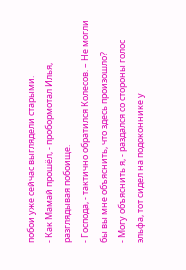побои уже сейчас выглядели старыми.
- Как Мамай прошёл, - пробормотал Илья, разглядывая побоище.
- Господа, - тактично обратился Колесов. – Не могли бы вы мне объяснить, что здесь произошло?
- Могу объяснить я, - раздался со стороны голос эльфа, тот сидел на подоконнике у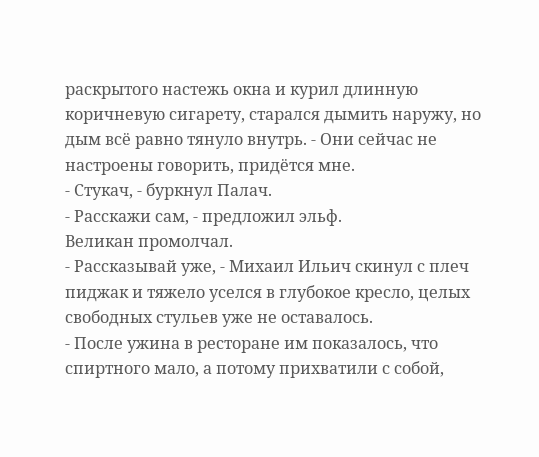раскрытого настежь окна и курил длинную коричневую сигарету, старался дымить наружу, но дым всё равно тянуло внутрь. - Они сейчас не настроены говорить, придётся мне.
- Стукач, - буркнул Палач.
- Расскажи сам, - предложил эльф.
Великан промолчал.
- Рассказывай уже, - Михаил Ильич скинул с плеч пиджак и тяжело уселся в глубокое кресло, целых свободных стульев уже не оставалось.
- После ужина в ресторане им показалось, что спиртного мало, а потому прихватили с собой,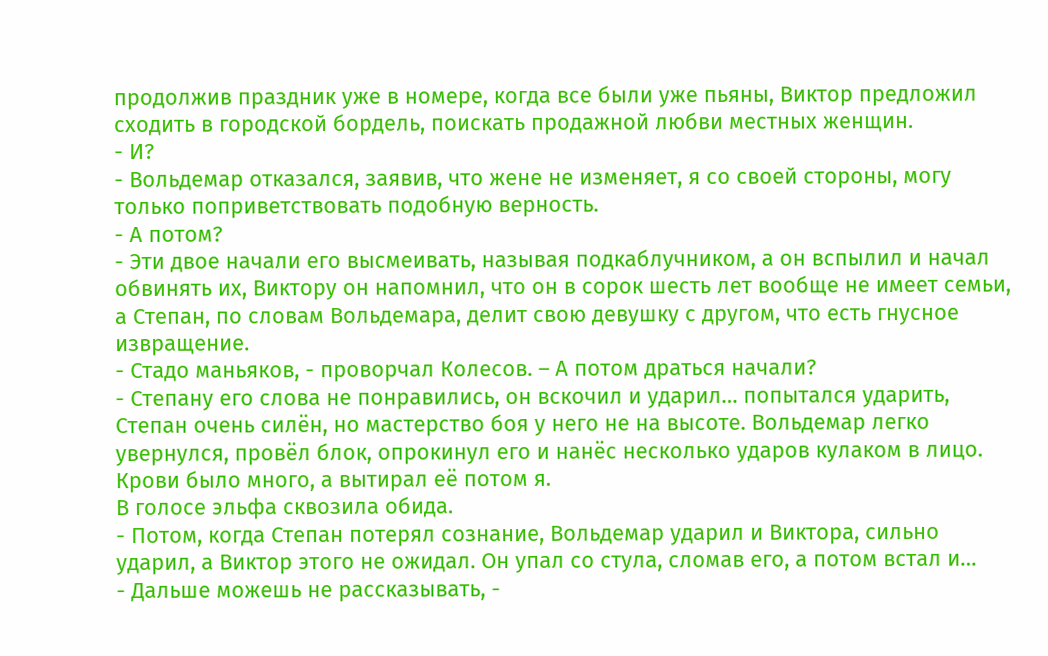продолжив праздник уже в номере, когда все были уже пьяны, Виктор предложил сходить в городской бордель, поискать продажной любви местных женщин.
- И?
- Вольдемар отказался, заявив, что жене не изменяет, я со своей стороны, могу только поприветствовать подобную верность.
- А потом?
- Эти двое начали его высмеивать, называя подкаблучником, а он вспылил и начал обвинять их, Виктору он напомнил, что он в сорок шесть лет вообще не имеет семьи, а Степан, по словам Вольдемара, делит свою девушку с другом, что есть гнусное извращение.
- Стадо маньяков, - проворчал Колесов. – А потом драться начали?
- Степану его слова не понравились, он вскочил и ударил… попытался ударить, Степан очень силён, но мастерство боя у него не на высоте. Вольдемар легко увернулся, провёл блок, опрокинул его и нанёс несколько ударов кулаком в лицо. Крови было много, а вытирал её потом я.
В голосе эльфа сквозила обида.
- Потом, когда Степан потерял сознание, Вольдемар ударил и Виктора, сильно ударил, а Виктор этого не ожидал. Он упал со стула, сломав его, а потом встал и…
- Дальше можешь не рассказывать, -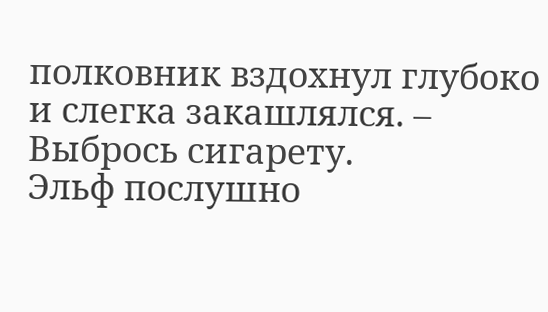полковник вздохнул глубоко и слегка закашлялся. – Выбрось сигарету.
Эльф послушно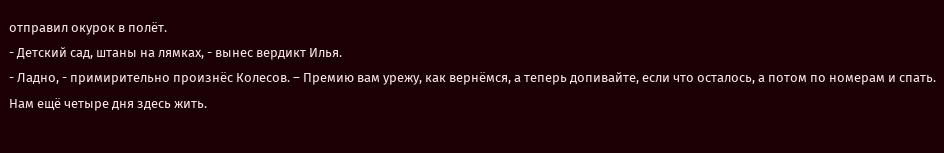отправил окурок в полёт.
- Детский сад, штаны на лямках, - вынес вердикт Илья.
- Ладно, - примирительно произнёс Колесов. – Премию вам урежу, как вернёмся, а теперь допивайте, если что осталось, а потом по номерам и спать. Нам ещё четыре дня здесь жить.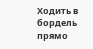Ходить в бордель прямо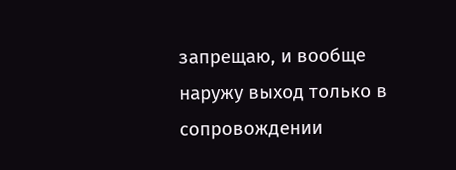запрещаю, и вообще наружу выход только в сопровождении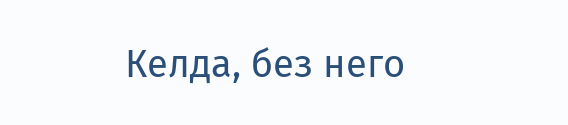Келда, без него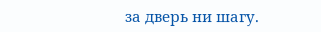за дверь ни шагу.